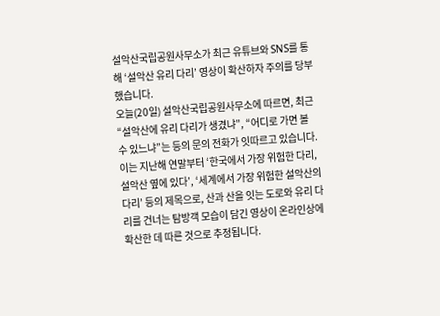설악산국립공원사무소가 최근 유튜브와 SNS를 통해 ‘설악산 유리 다리’ 영상이 확산하자 주의를 당부했습니다.
오늘(20일) 설악산국립공원사무소에 따르면, 최근 “설악산에 유리 다리가 생겼냐”, “어디로 가면 볼 수 있느냐”는 등의 문의 전화가 잇따르고 있습니다.
이는 지난해 연말부터 ‘한국에서 가장 위험한 다리, 설악산 옆에 있다’, ‘세계에서 가장 위험한 설악산의 다리’ 등의 제목으로, 산과 산을 잇는 도로와 유리 다리를 건너는 탐방객 모습이 담긴 영상이 온라인상에 확산한 데 따른 것으로 추정됩니다.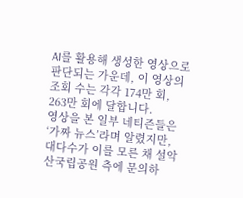AI를 활용해 생성한 영상으로 판단되는 가운데, 이 영상의 조회 수는 각각 174만 회, 263만 회에 달합니다.
영상을 본 일부 네티즌들은 ‘가짜 뉴스’라며 알렸지만, 대다수가 이를 모른 채 설악산국립공원 측에 문의하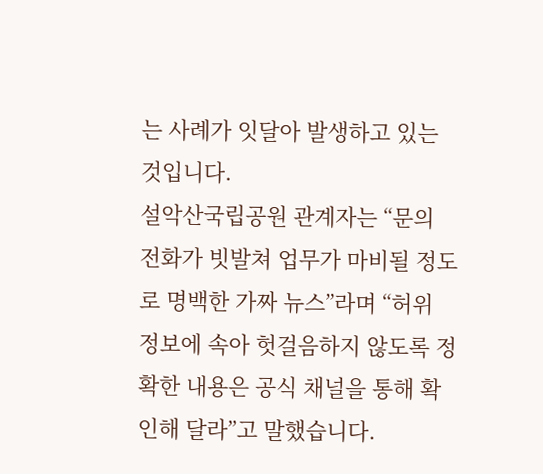는 사례가 잇달아 발생하고 있는 것입니다.
설악산국립공원 관계자는 “문의 전화가 빗발쳐 업무가 마비될 정도로 명백한 가짜 뉴스”라며 “허위 정보에 속아 헛걸음하지 않도록 정확한 내용은 공식 채널을 통해 확인해 달라”고 말했습니다.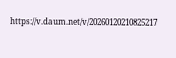https://v.daum.net/v/20260120210825217